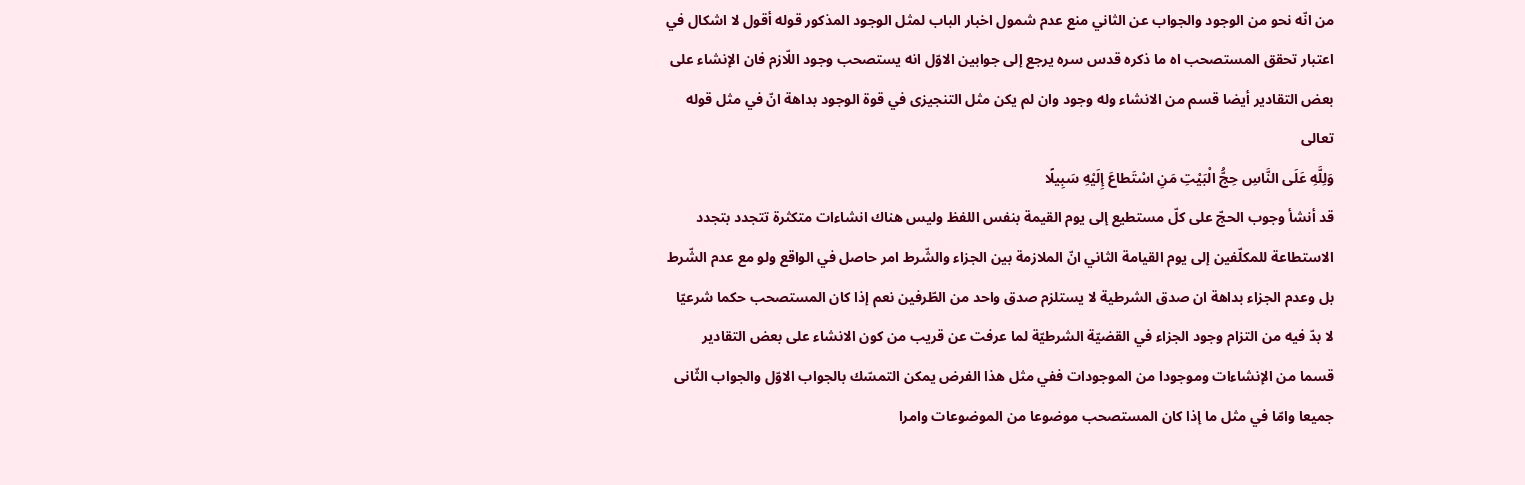من انّه نحو من الوجود والجواب عن الثاني منع عدم شمول اخبار الباب لمثل الوجود المذكور قوله أقول لا اشكال في اعتبار تحقق المستصحب اه ما ذكره قدس سره يرجع إلى جوابين الاوّل انه يستصحب وجود اللّازم فان الإنشاء على بعض التقادير أيضا قسم من الانشاء وله وجود وان لم يكن مثل التنجيزى في قوة الوجود بداهة انّ في مثل قوله تعالى
وَلِلَّهِ عَلَى النَّاسِ حِجُّ الْبَيْتِ مَنِ اسْتَطاعَ إِلَيْهِ سَبِيلًا
قد أنشأ وجوب الحجّ على كلّ مستطيع إلى يوم القيمة بنفس اللفظ وليس هناك انشاءات متكثرة تتجدد بتجدد الاستطاعة للمكلّفين إلى يوم القيامة الثاني انّ الملازمة بين الجزاء والشّرط امر حاصل في الواقع ولو مع عدم الشّرط بل وعدم الجزاء بداهة ان صدق الشرطية لا يستلزم صدق واحد من الطّرفين نعم إذا كان المستصحب حكما شرعيّا لا بدّ فيه من التزام وجود الجزاء في القضيّة الشرطيّة لما عرفت عن قريب من كون الانشاء على بعض التقادير قسما من الإنشاءات وموجودا من الموجودات ففي مثل هذا الفرض يمكن التمسّك بالجواب الاوّل والجواب الثّانى جميعا وامّا في مثل ما إذا كان المستصحب موضوعا من الموضوعات وامرا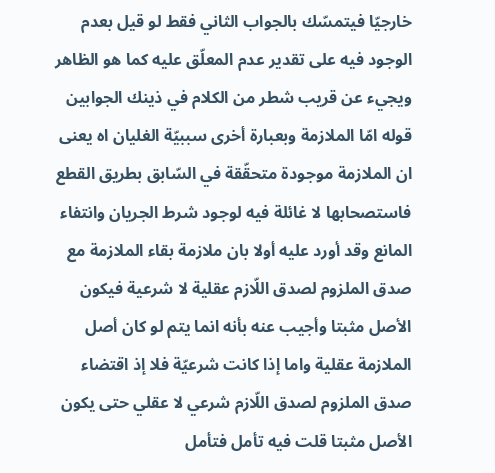خارجيّا فيتمسّك بالجواب الثاني فقط لو قيل بعدم الوجود فيه على تقدير عدم المعلّق عليه كما هو الظاهر ويجيء عن قريب شطر من الكلام في ذينك الجوابين قوله امّا الملازمة وبعبارة أخرى سببيّة الغليان اه يعنى ان الملازمة موجودة متحقّقة في السّابق بطريق القطع فاستصحابها لا غائلة فيه لوجود شرط الجريان وانتفاء المانع وقد أورد عليه أولا بان ملازمة بقاء الملازمة مع صدق الملزوم لصدق اللّازم عقلية لا شرعية فيكون الأصل مثبتا وأجيب عنه بأنه انما يتم لو كان أصل الملازمة عقلية واما إذا كانت شرعيّة فلا إذ اقتضاء صدق الملزوم لصدق اللّازم شرعي لا عقلي حتى يكون الأصل مثبتا قلت فيه تأمل فتأمل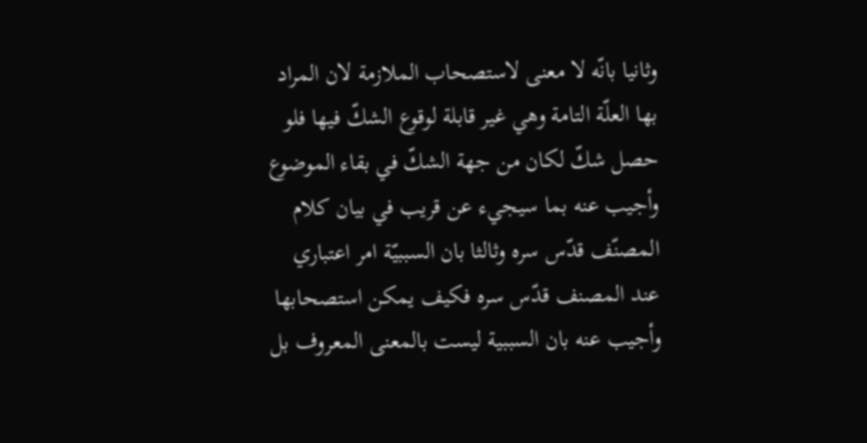وثانيا بانّه لا معنى لاستصحاب الملازمة لان المراد بها العلّة التامة وهي غير قابلة لوقوع الشكّ فيها فلو حصل شكّ لكان من جهة الشكّ في بقاء الموضوع وأجيب عنه بما سيجيء عن قريب في بيان كلام المصنّف قدّس سره وثالثا بان السببيّة امر اعتباري عند المصنف قدّس سره فكيف يمكن استصحابها وأجيب عنه بان السببية ليست بالمعنى المعروف بل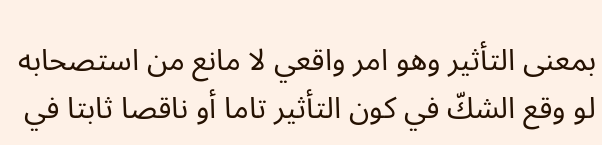بمعنى التأثير وهو امر واقعي لا مانع من استصحابه لو وقع الشكّ في كون التأثير تاما أو ناقصا ثابتا في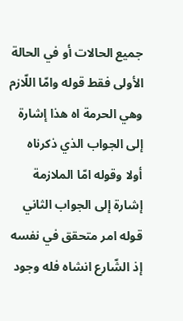جميع الحالات أو في الحالة الأولى فقط قوله وامّا اللّازم وهي الحرمة اه هذا إشارة إلى الجواب الذي ذكرناه أولا وقوله امّا الملازمة إشارة إلى الجواب الثاني قوله امر متحقق في نفسه إذ الشّارع انشاه فله وجود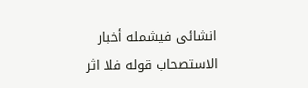انشائى فيشمله أخبار الاستصحاب قوله فلا اثر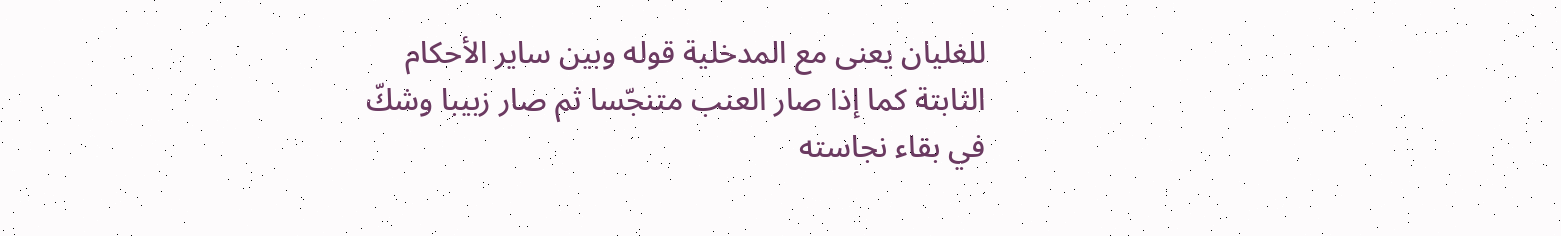للغليان يعنى مع المدخلية قوله وبين ساير الأحكام الثابتة كما إذا صار العنب متنجّسا ثم صار زبيبا وشكّ في بقاء نجاسته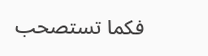فكما تستصحب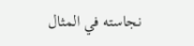نجاسته في المثال